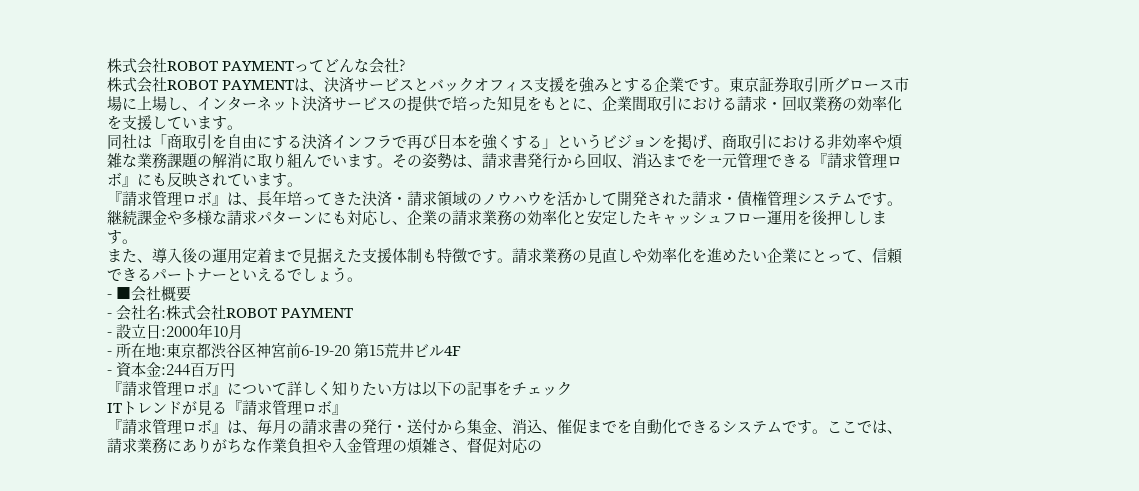株式会社ROBOT PAYMENTってどんな会社?
株式会社ROBOT PAYMENTは、決済サービスとバックオフィス支援を強みとする企業です。東京証券取引所グロース市場に上場し、インターネット決済サービスの提供で培った知見をもとに、企業間取引における請求・回収業務の効率化を支援しています。
同社は「商取引を自由にする決済インフラで再び日本を強くする」というビジョンを掲げ、商取引における非効率や煩雑な業務課題の解消に取り組んでいます。その姿勢は、請求書発行から回収、消込までを一元管理できる『請求管理ロボ』にも反映されています。
『請求管理ロボ』は、長年培ってきた決済・請求領域のノウハウを活かして開発された請求・債権管理システムです。継続課金や多様な請求パターンにも対応し、企業の請求業務の効率化と安定したキャッシュフロー運用を後押しします。
また、導入後の運用定着まで見据えた支援体制も特徴です。請求業務の見直しや効率化を進めたい企業にとって、信頼できるパートナーといえるでしょう。
- ■会社概要
- 会社名:株式会社ROBOT PAYMENT
- 設立日:2000年10月
- 所在地:東京都渋谷区神宮前6-19-20 第15荒井ビル4F
- 資本金:244百万円
『請求管理ロボ』について詳しく知りたい方は以下の記事をチェック
ITトレンドが見る『請求管理ロボ』
『請求管理ロボ』は、毎月の請求書の発行・送付から集金、消込、催促までを自動化できるシステムです。ここでは、請求業務にありがちな作業負担や入金管理の煩雑さ、督促対応の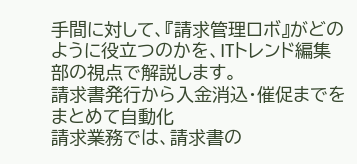手間に対して、『請求管理ロボ』がどのように役立つのかを、ITトレンド編集部の視点で解説します。
請求書発行から入金消込・催促までをまとめて自動化
請求業務では、請求書の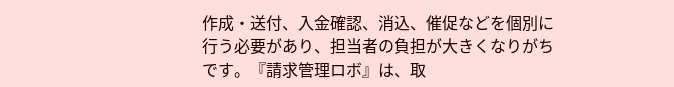作成・送付、入金確認、消込、催促などを個別に行う必要があり、担当者の負担が大きくなりがちです。『請求管理ロボ』は、取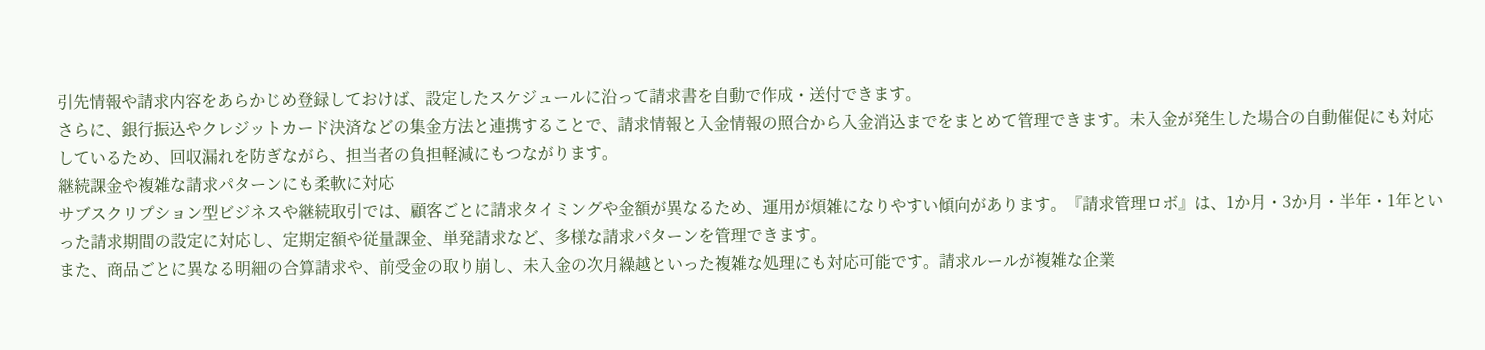引先情報や請求内容をあらかじめ登録しておけば、設定したスケジュールに沿って請求書を自動で作成・送付できます。
さらに、銀行振込やクレジットカード決済などの集金方法と連携することで、請求情報と入金情報の照合から入金消込までをまとめて管理できます。未入金が発生した場合の自動催促にも対応しているため、回収漏れを防ぎながら、担当者の負担軽減にもつながります。
継続課金や複雑な請求パターンにも柔軟に対応
サブスクリプション型ビジネスや継続取引では、顧客ごとに請求タイミングや金額が異なるため、運用が煩雑になりやすい傾向があります。『請求管理ロボ』は、1か月・3か月・半年・1年といった請求期間の設定に対応し、定期定額や従量課金、単発請求など、多様な請求パターンを管理できます。
また、商品ごとに異なる明細の合算請求や、前受金の取り崩し、未入金の次月繰越といった複雑な処理にも対応可能です。請求ルールが複雑な企業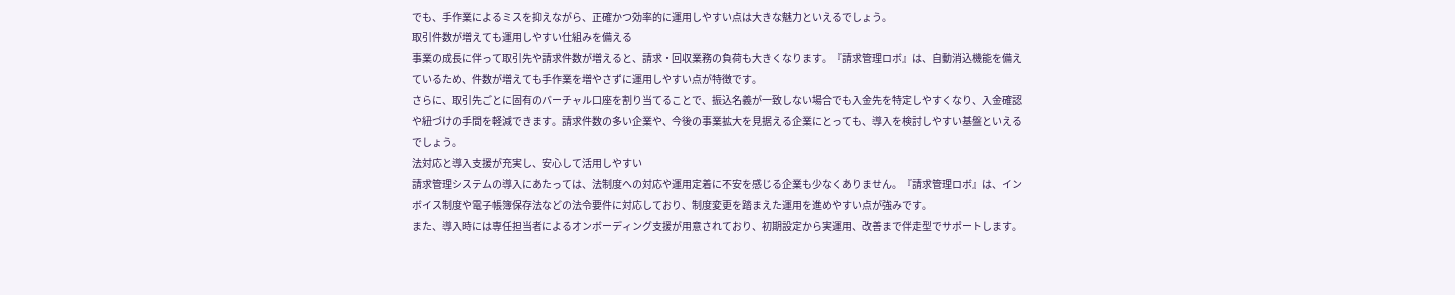でも、手作業によるミスを抑えながら、正確かつ効率的に運用しやすい点は大きな魅力といえるでしょう。
取引件数が増えても運用しやすい仕組みを備える
事業の成長に伴って取引先や請求件数が増えると、請求・回収業務の負荷も大きくなります。『請求管理ロボ』は、自動消込機能を備えているため、件数が増えても手作業を増やさずに運用しやすい点が特徴です。
さらに、取引先ごとに固有のバーチャル口座を割り当てることで、振込名義が一致しない場合でも入金先を特定しやすくなり、入金確認や紐づけの手間を軽減できます。請求件数の多い企業や、今後の事業拡大を見据える企業にとっても、導入を検討しやすい基盤といえるでしょう。
法対応と導入支援が充実し、安心して活用しやすい
請求管理システムの導入にあたっては、法制度への対応や運用定着に不安を感じる企業も少なくありません。『請求管理ロボ』は、インボイス制度や電子帳簿保存法などの法令要件に対応しており、制度変更を踏まえた運用を進めやすい点が強みです。
また、導入時には専任担当者によるオンボーディング支援が用意されており、初期設定から実運用、改善まで伴走型でサポートします。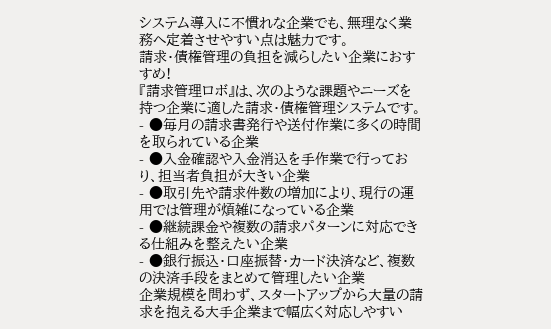システム導入に不慣れな企業でも、無理なく業務へ定着させやすい点は魅力です。
請求・債権管理の負担を減らしたい企業におすすめ!
『請求管理ロボ』は、次のような課題やニーズを持つ企業に適した請求・債権管理システムです。
- ●毎月の請求書発行や送付作業に多くの時間を取られている企業
- ●入金確認や入金消込を手作業で行っており、担当者負担が大きい企業
- ●取引先や請求件数の増加により、現行の運用では管理が煩雑になっている企業
- ●継続課金や複数の請求パターンに対応できる仕組みを整えたい企業
- ●銀行振込・口座振替・カード決済など、複数の決済手段をまとめて管理したい企業
企業規模を問わず、スタートアップから大量の請求を抱える大手企業まで幅広く対応しやすい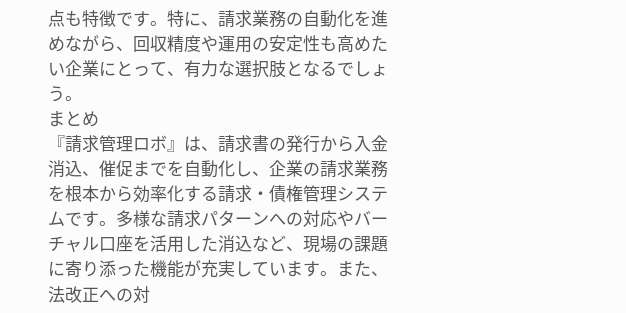点も特徴です。特に、請求業務の自動化を進めながら、回収精度や運用の安定性も高めたい企業にとって、有力な選択肢となるでしょう。
まとめ
『請求管理ロボ』は、請求書の発行から入金消込、催促までを自動化し、企業の請求業務を根本から効率化する請求・債権管理システムです。多様な請求パターンへの対応やバーチャル口座を活用した消込など、現場の課題に寄り添った機能が充実しています。また、法改正への対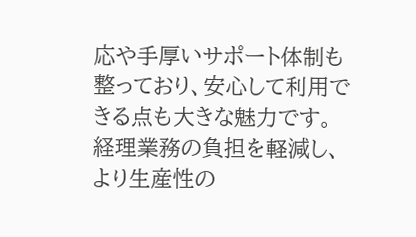応や手厚いサポート体制も整っており、安心して利用できる点も大きな魅力です。
経理業務の負担を軽減し、より生産性の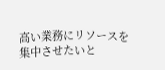高い業務にリソースを集中させたいと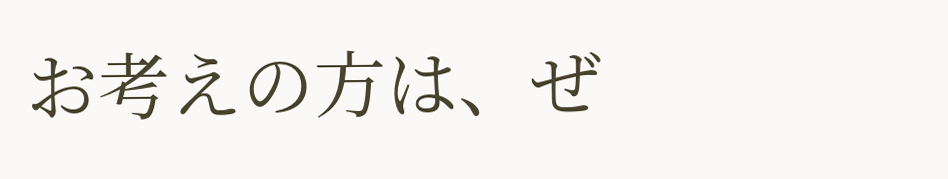お考えの方は、ぜ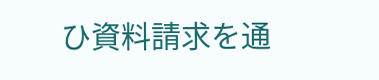ひ資料請求を通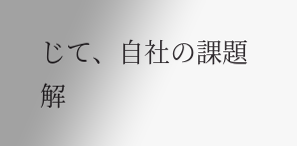じて、自社の課題解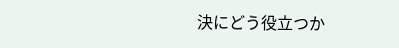決にどう役立つか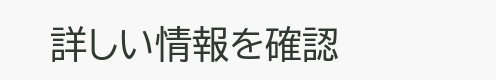詳しい情報を確認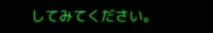してみてください。